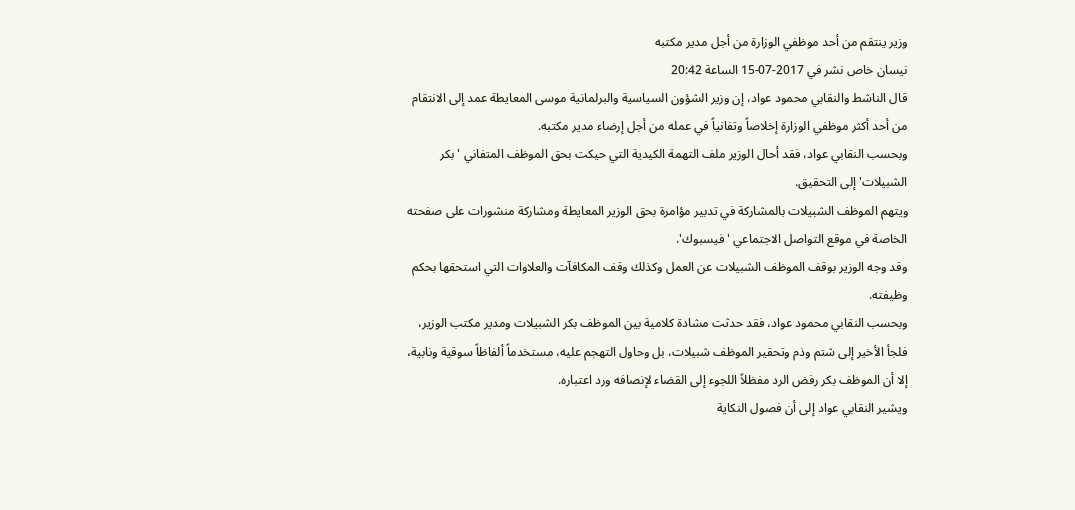وزير ينتقم من أحد موظفي الوزارة من أجل مدير مكتبه
نيسان خاص نشر في 2017-07-15 الساعة 20:42
قال الناشط والنقابي محمود عواد، إن وزير الشؤون السياسية والبرلمانية موسى المعايطة عمد إلى الانتقام من أحد أكثر موظفي الوزارة إخلاصاً وتفانياً في عمله من أجل إرضاء مدير مكتبه.
وبحسب النقابي عواد، فقد أحال الوزير ملف التهمة الكيدية التي حيكت بحق الموظف المتفاني 'بكر الشبيلات' إلى التحقيق.
ويتهم الموظف الشبيلات بالمشاركة في تدبير مؤامرة بحق الوزير المعايطة ومشاركة منشورات على صفحته الخاصة في موقع التواصل الاجتماعي 'فيسبوك'.
وقد وجه الوزير بوقف الموظف الشبيلات عن العمل وكذلك وقف المكافآت والعلاوات التي استحقها بحكم وظيفته.
وبحسب النقابي محمود عواد، فقد حدثت مشادة كلامية بين الموظف بكر الشبيلات ومدير مكتب الوزير، فلجأ الأخير إلى شتم وذم وتحقير الموظف شبيلات، بل وحاول التهجم عليه، مستخدماً ألفاظاً سوقية ونابية، إلا أن الموظف بكر رفض الرد مفظلاً اللجوء إلى القضاء لإنصافه ورد اعتباره.
ويشير النقابي عواد إلى أن فصول النكاية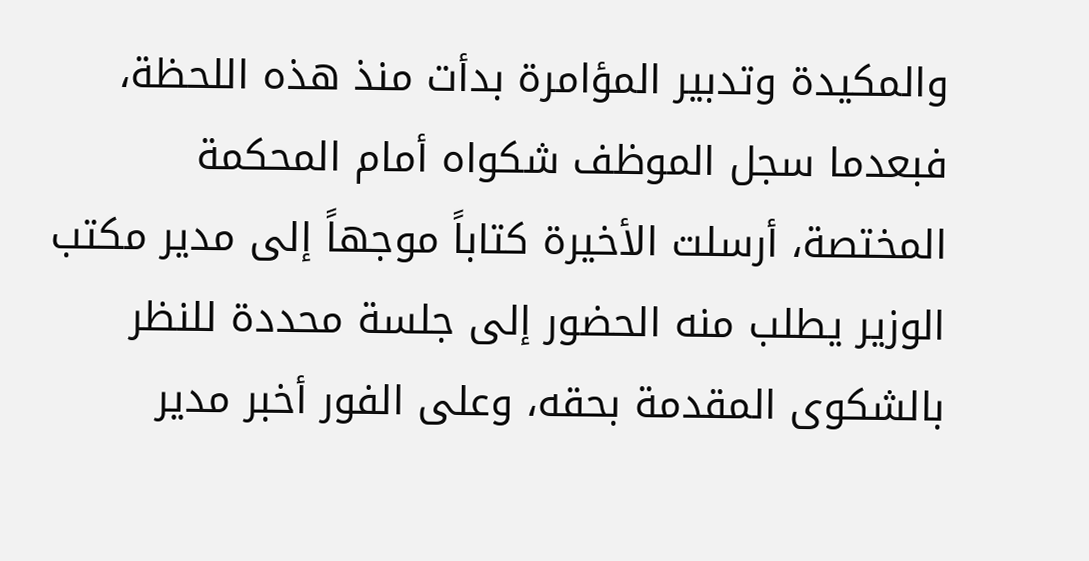والمكيدة وتدبير المؤامرة بدأت منذ هذه اللحظة، فبعدما سجل الموظف شكواه أمام المحكمة المختصة، أرسلت الأخيرة كتاباً موجهاً إلى مدير مكتب الوزير يطلب منه الحضور إلى جلسة محددة للنظر بالشكوى المقدمة بحقه، وعلى الفور أخبر مدير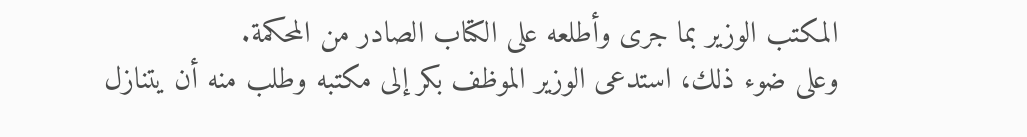المكتب الوزير بما جرى وأطلعه على الكتاب الصادر من المحكمة.
وعلى ضوء ذلك، استدعى الوزير الموظف بكر إلى مكتبه وطلب منه أن يتنازل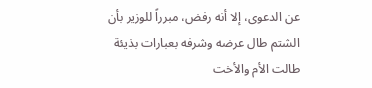عن الدعوى، إلا أنه رفض، مبرراً للوزير بأن الشتم طال عرضه وشرفه بعبارات بذيئة طالت الأم والأخت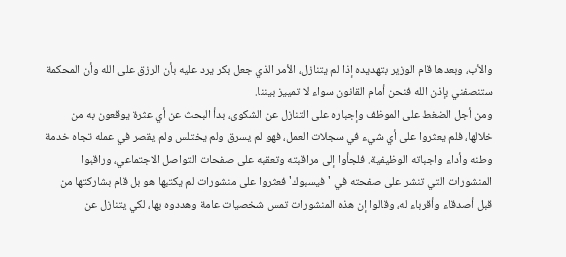والأب، وبعدها قام الوزير بتهديده إذا لم يتنازل، الأمر الذي جعل بكر يرد عليه بأن الرزق على الله وأن المحكمة ستنصفني بإذن الله فنحن أمام القانون سواء لا تمييز بيننا.
ومن أجل الضغط على الموظف وإجباره على التنازل عن الشكوى، بدأ البحث عن أي عثرة يوقعون به من خلالها، فلم يعثروا على أي شيء في سجلات العمل، فهو لم يسرق ولم يختلس ولم يقصر في عمله تجاه خدمة وطنه وأداء واجباته الوظيفية. فلجأوا إلى مراقبته وتعقبه على صفحات التواصل الاجتماعي، وراقبوا المنشورات التي تنشر على صفحته في 'فيسبوك' فعثروا على منشورات لم يكتبها هو بل قام بشاركتها من قبل أصدقاء وأقرباء له، وقالوا إن هذه المنشورات تمس شخصيات عامة وهددوه بها، لكي يتنازل عن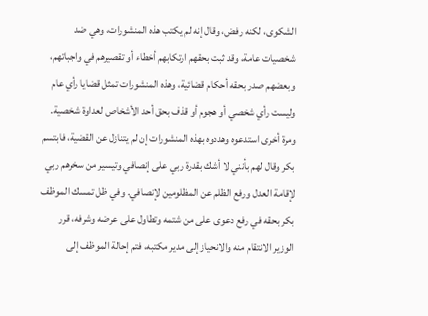الشكوى، لكنه رفض، وقال إنه لم يكتب هذه المنشورات، وهي ضد شخصيات عامة، وقد ثبت بحقهم ارتكابهم أخطاء أو تقصيرهم في واجباتهم، وبعضهم صدر بحقه أحكام قضائية، وهذه المنشورات تمثل قضايا رأي عام وليست رأي شخصي أو هجوم أو قذف بحق أحد الأشخاص لعداوة شخصية.
ومرة أخرى استدعوه وهددوه بهذه المنشورات إن لم يتنازل عن القضية، فابتسم بكر وقال لهم بأنني لا أشك بقدرة ربي على إنصافي وتيسير من سخرهم ربي لإقامة العدل ورفع الظلم عن المظلومين لإنصافي. وفي ظل تمسك الموظف بكر بحقه في رفع دعوى على من شتمه وتطاول على عرضه وشرفه، قرر الوزير الانتقام منه والانحياز إلى مدير مكتبه، فتم إحالة الموظف إلى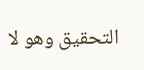التحقيق وهو لا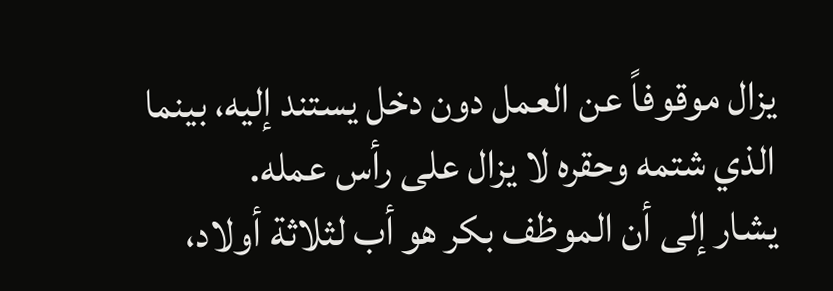يزال موقوفاً عن العمل دون دخل يستند إليه، بينما الذي شتمه وحقره لا يزال على رأس عمله.
يشار إلى أن الموظف بكر هو أب لثلاثة أولاد،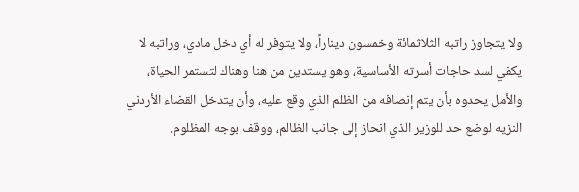ولا يتجاوز راتبه الثلاثمائة وخمسون ديناراً، ولا يتوفر له أي دخل مادي، وراتبه لا يكفي لسد حاجات أسرته الأساسية، وهو يستدين من هنا وهناك لتستمر الحياة، والأمل يحدوه بأن يتم إنصافه من الظلم الذي وقع عليه، وأن يتدخل القضاء الأردني النزيه لوضع حد للوزير الذي انحاز إلى جانب الظالم، ووقف بوجه المظلوم.